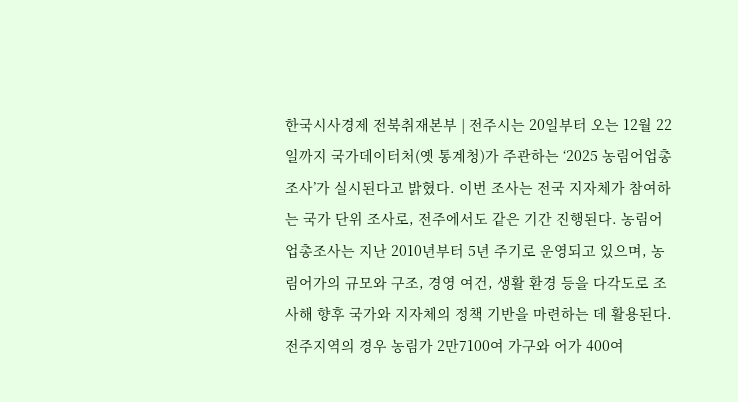한국시사경제 전북취재본부 | 전주시는 20일부터 오는 12월 22일까지 국가데이터처(옛 통계청)가 주관하는 ‘2025 농림어업총조사’가 실시된다고 밝혔다. 이번 조사는 전국 지자체가 참여하는 국가 단위 조사로, 전주에서도 같은 기간 진행된다. 농림어업총조사는 지난 2010년부터 5년 주기로 운영되고 있으며, 농림어가의 규모와 구조, 경영 여건, 생활 환경 등을 다각도로 조사해 향후 국가와 지자체의 정책 기반을 마련하는 데 활용된다. 전주지역의 경우 농림가 2만7100여 가구와 어가 400여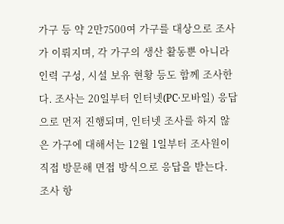가구 등 약 2만7500여 가구를 대상으로 조사가 이뤄지며, 각 가구의 생산 활동뿐 아니라 인력 구성, 시설 보유 현황 등도 함께 조사한다. 조사는 20일부터 인터넷(PC·모바일) 응답으로 먼저 진행되며, 인터넷 조사를 하지 않은 가구에 대해서는 12월 1일부터 조사원이 직접 방문해 면접 방식으로 응답을 받는다. 조사 항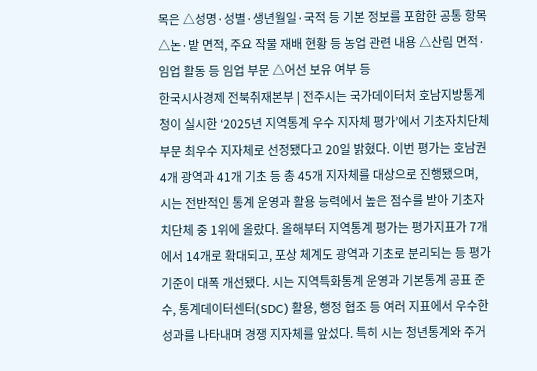목은 △성명·성별·생년월일·국적 등 기본 정보를 포함한 공통 항목 △논·밭 면적, 주요 작물 재배 현황 등 농업 관련 내용 △산림 면적·임업 활동 등 임업 부문 △어선 보유 여부 등
한국시사경제 전북취재본부 | 전주시는 국가데이터처 호남지방통계청이 실시한 ‘2025년 지역통계 우수 지자체 평가’에서 기초자치단체 부문 최우수 지자체로 선정됐다고 20일 밝혔다. 이번 평가는 호남권 4개 광역과 41개 기초 등 총 45개 지자체를 대상으로 진행됐으며, 시는 전반적인 통계 운영과 활용 능력에서 높은 점수를 받아 기초자치단체 중 1위에 올랐다. 올해부터 지역통계 평가는 평가지표가 7개에서 14개로 확대되고, 포상 체계도 광역과 기초로 분리되는 등 평가 기준이 대폭 개선됐다. 시는 지역특화통계 운영과 기본통계 공표 준수, 통계데이터센터(SDC) 활용, 행정 협조 등 여러 지표에서 우수한 성과를 나타내며 경쟁 지자체를 앞섰다. 특히 시는 청년통계와 주거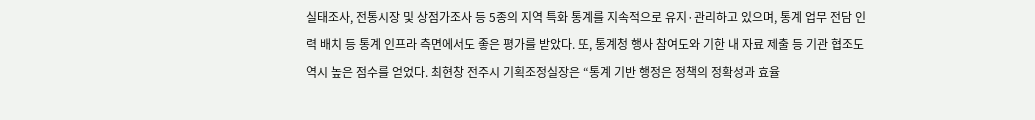실태조사, 전통시장 및 상점가조사 등 5종의 지역 특화 통계를 지속적으로 유지·관리하고 있으며, 통계 업무 전담 인력 배치 등 통계 인프라 측면에서도 좋은 평가를 받았다. 또, 통계청 행사 참여도와 기한 내 자료 제출 등 기관 협조도 역시 높은 점수를 얻었다. 최현창 전주시 기획조정실장은 “통계 기반 행정은 정책의 정확성과 효율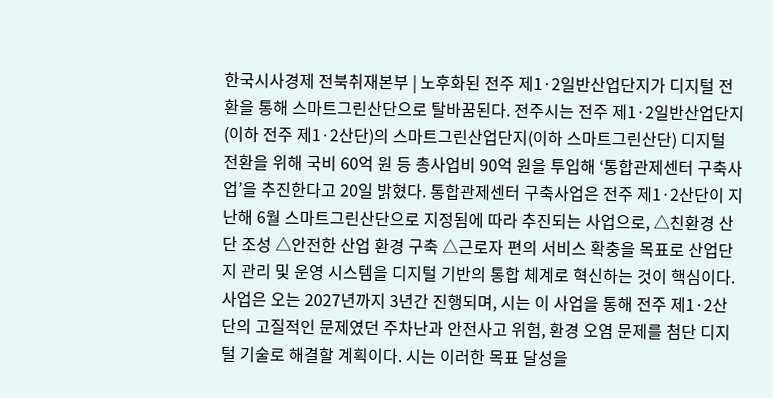한국시사경제 전북취재본부 | 노후화된 전주 제1·2일반산업단지가 디지털 전환을 통해 스마트그린산단으로 탈바꿈된다. 전주시는 전주 제1·2일반산업단지(이하 전주 제1·2산단)의 스마트그린산업단지(이하 스마트그린산단) 디지털 전환을 위해 국비 60억 원 등 총사업비 90억 원을 투입해 ‘통합관제센터 구축사업’을 추진한다고 20일 밝혔다. 통합관제센터 구축사업은 전주 제1·2산단이 지난해 6월 스마트그린산단으로 지정됨에 따라 추진되는 사업으로, △친환경 산단 조성 △안전한 산업 환경 구축 △근로자 편의 서비스 확충을 목표로 산업단지 관리 및 운영 시스템을 디지털 기반의 통합 체계로 혁신하는 것이 핵심이다. 사업은 오는 2027년까지 3년간 진행되며, 시는 이 사업을 통해 전주 제1·2산단의 고질적인 문제였던 주차난과 안전사고 위험, 환경 오염 문제를 첨단 디지털 기술로 해결할 계획이다. 시는 이러한 목표 달성을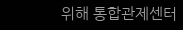위해 통합관제센터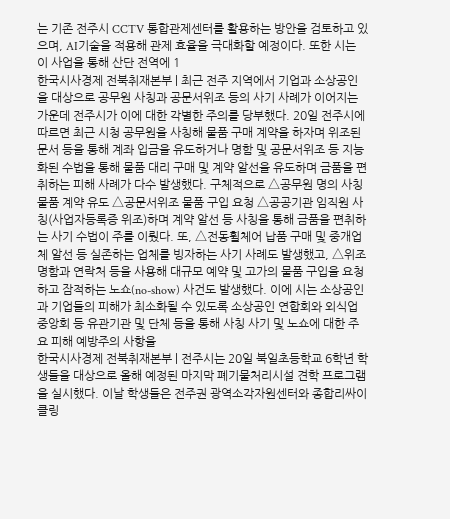는 기존 전주시 CCTV 통합관제센터를 활용하는 방안을 검토하고 있으며, AI기술을 적용해 관제 효율을 극대화할 예정이다. 또한 시는 이 사업을 통해 산단 전역에 1
한국시사경제 전북취재본부 | 최근 전주 지역에서 기업과 소상공인을 대상으로 공무원 사칭과 공문서위조 등의 사기 사례가 이어지는 가운데 전주시가 이에 대한 각별한 주의를 당부했다. 20일 전주시에 따르면 최근 시청 공무원을 사칭해 물품 구매 계약을 하자며 위조된 문서 등을 통해 계좌 입금을 유도하거나 명함 및 공문서위조 등 지능화된 수법을 통해 물품 대리 구매 및 계약 알선을 유도하며 금품을 편취하는 피해 사례가 다수 발생했다. 구체적으로 △공무원 명의 사칭 물품 계약 유도 △공문서위조 물품 구입 요청 △공공기관 임직원 사칭(사업자등록증 위조)하며 계약 알선 등 사칭을 통해 금품을 편취하는 사기 수법이 주를 이뤘다. 또, △전동휠체어 납품 구매 및 중개업체 알선 등 실존하는 업체를 빙자하는 사기 사례도 발생했고, △위조 명함과 연락처 등을 사용해 대규모 예약 및 고가의 물품 구입을 요청하고 잠적하는 노쇼(no-show) 사건도 발생했다. 이에 시는 소상공인과 기업들의 피해가 최소화될 수 있도록 소상공인 연합회와 외식업 중앙회 등 유관기관 및 단체 등을 통해 사칭 사기 및 노쇼에 대한 주요 피해 예방주의 사항을
한국시사경제 전북취재본부 | 전주시는 20일 북일초등학교 6학년 학생들을 대상으로 올해 예정된 마지막 폐기물처리시설 견학 프로그램을 실시했다. 이날 학생들은 전주권 광역소각자원센터와 종합리싸이클링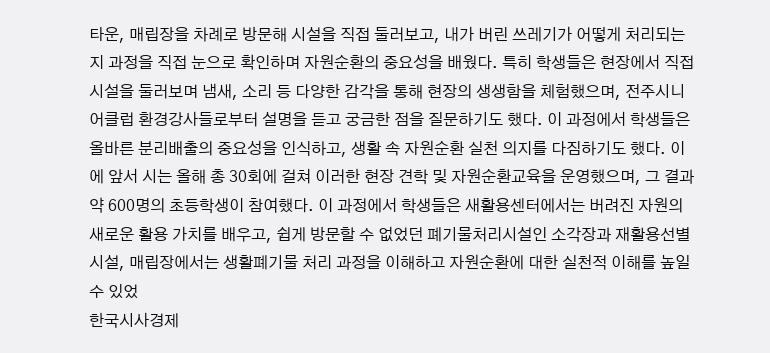타운, 매립장을 차례로 방문해 시설을 직접 둘러보고, 내가 버린 쓰레기가 어떻게 처리되는지 과정을 직접 눈으로 확인하며 자원순환의 중요성을 배웠다. 특히 학생들은 현장에서 직접 시설을 둘러보며 냄새, 소리 등 다양한 감각을 통해 현장의 생생함을 체험했으며, 전주시니어클럽 환경강사들로부터 설명을 듣고 궁금한 점을 질문하기도 했다. 이 과정에서 학생들은 올바른 분리배출의 중요성을 인식하고, 생활 속 자원순환 실천 의지를 다짐하기도 했다. 이에 앞서 시는 올해 총 30회에 걸쳐 이러한 현장 견학 및 자원순환교육을 운영했으며, 그 결과 약 600명의 초등학생이 참여했다. 이 과정에서 학생들은 새활용센터에서는 버려진 자원의 새로운 활용 가치를 배우고, 쉽게 방문할 수 없었던 폐기물처리시설인 소각장과 재활용선별시설, 매립장에서는 생활폐기물 처리 과정을 이해하고 자원순환에 대한 실천적 이해를 높일 수 있었
한국시사경제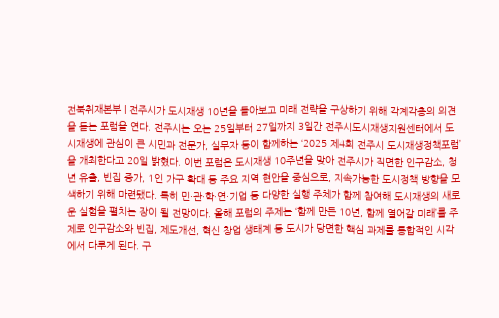전북취재본부 | 전주시가 도시재생 10년을 돌아보고 미래 전략을 구상하기 위해 각계각층의 의견을 듣는 포럼을 연다. 전주시는 오는 25일부터 27일까지 3일간 전주시도시재생지원센터에서 도시재생에 관심이 큰 시민과 전문가, 실무자 등이 함께하는 ‘2025 제4회 전주시 도시재생정책포럼’을 개최한다고 20일 밝혔다. 이번 포럼은 도시재생 10주년을 맞아 전주시가 직면한 인구감소, 청년 유출, 빈집 증가, 1인 가구 확대 등 주요 지역 현안을 중심으로, 지속가능한 도시정책 방향을 모색하기 위해 마련됐다. 특히 민·관·학·연·기업 등 다양한 실행 주체가 함께 참여해 도시재생의 새로운 실험을 펼치는 장이 될 전망이다. 올해 포럼의 주제는 ‘함께 만든 10년, 함께 열어갈 미래’를 주제로 인구감소와 빈집, 제도개선, 혁신 창업 생태계 등 도시가 당면한 핵심 과제를 통합적인 시각에서 다루게 된다. 구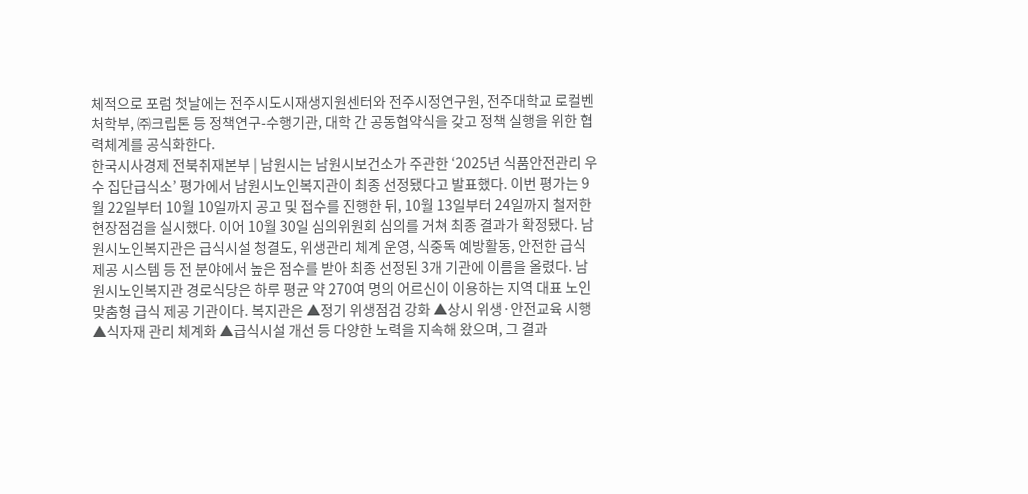체적으로 포럼 첫날에는 전주시도시재생지원센터와 전주시정연구원, 전주대학교 로컬벤처학부, ㈜크립톤 등 정책연구-수행기관, 대학 간 공동협약식을 갖고 정책 실행을 위한 협력체계를 공식화한다.
한국시사경제 전북취재본부 | 남원시는 남원시보건소가 주관한 ‘2025년 식품안전관리 우수 집단급식소’ 평가에서 남원시노인복지관이 최종 선정됐다고 발표했다. 이번 평가는 9월 22일부터 10월 10일까지 공고 및 접수를 진행한 뒤, 10월 13일부터 24일까지 철저한 현장점검을 실시했다. 이어 10월 30일 심의위원회 심의를 거쳐 최종 결과가 확정됐다. 남원시노인복지관은 급식시설 청결도, 위생관리 체계 운영, 식중독 예방활동, 안전한 급식 제공 시스템 등 전 분야에서 높은 점수를 받아 최종 선정된 3개 기관에 이름을 올렸다. 남원시노인복지관 경로식당은 하루 평균 약 270여 명의 어르신이 이용하는 지역 대표 노인맞춤형 급식 제공 기관이다. 복지관은 ▲정기 위생점검 강화 ▲상시 위생·안전교육 시행 ▲식자재 관리 체계화 ▲급식시설 개선 등 다양한 노력을 지속해 왔으며, 그 결과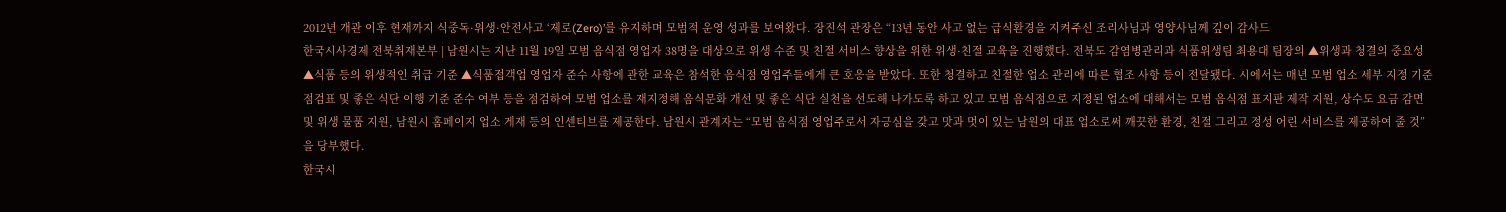2012년 개관 이후 현재까지 식중독·위생·안전사고 ‘제로(Zero)’를 유지하며 모범적 운영 성과를 보여왔다. 장진석 관장은 “13년 동안 사고 없는 급식환경을 지켜주신 조리사님과 영양사님께 깊이 감사드
한국시사경제 전북취재본부 | 남원시는 지난 11월 19일 모범 음식점 영업자 38명을 대상으로 위생 수준 및 친절 서비스 향상을 위한 위생·친절 교육을 진행했다. 전북도 감염병관리과 식품위생팀 최용대 팀장의 ▲위생과 청결의 중요성 ▲식품 등의 위생적인 취급 기준 ▲식품접객업 영업자 준수 사항에 관한 교육은 참석한 음식점 영업주들에게 큰 호응을 받았다. 또한 청결하고 친절한 업소 관리에 따른 협조 사항 등이 전달됐다. 시에서는 매년 모범 업소 세부 지정 기준 점검표 및 좋은 식단 이행 기준 준수 여부 등을 점검하여 모범 업소를 재지정해 음식문화 개선 및 좋은 식단 실천을 선도해 나가도록 하고 있고 모범 음식점으로 지정된 업소에 대해서는 모범 음식점 표지판 제작 지원, 상수도 요금 감면 및 위생 물품 지원, 남원시 홈페이지 업소 게재 등의 인센티브를 제공한다. 남원시 관계자는 “모범 음식점 영업주로서 자긍심을 갖고 맛과 멋이 있는 남원의 대표 업소로써 깨끗한 환경, 친절 그리고 정성 어린 서비스를 제공하여 줄 것”을 당부했다.
한국시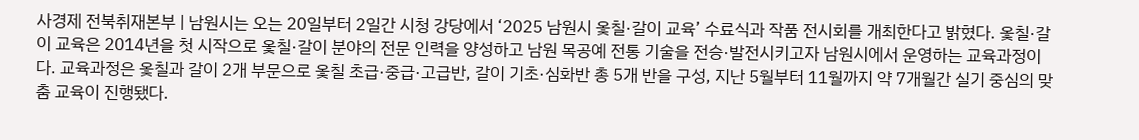사경제 전북취재본부 | 남원시는 오는 20일부터 2일간 시청 강당에서 ‘2025 남원시 옻칠·갈이 교육’ 수료식과 작품 전시회를 개최한다고 밝혔다. 옻칠·갈이 교육은 2014년을 첫 시작으로 옻칠·갈이 분야의 전문 인력을 양성하고 남원 목공예 전통 기술을 전승·발전시키고자 남원시에서 운영하는 교육과정이다. 교육과정은 옻칠과 갈이 2개 부문으로 옻칠 초급·중급·고급반, 갈이 기초·심화반 총 5개 반을 구성, 지난 5월부터 11월까지 약 7개월간 실기 중심의 맞춤 교육이 진행됐다.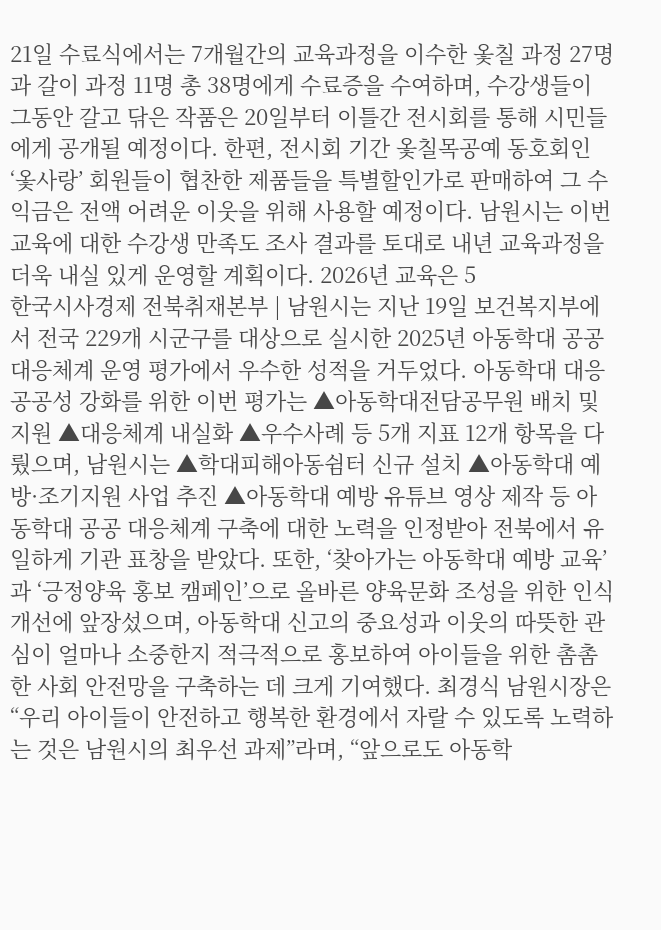21일 수료식에서는 7개월간의 교육과정을 이수한 옻칠 과정 27명과 갈이 과정 11명 총 38명에게 수료증을 수여하며, 수강생들이 그동안 갈고 닦은 작품은 20일부터 이틀간 전시회를 통해 시민들에게 공개될 예정이다. 한편, 전시회 기간 옻칠목공예 동호회인 ‘옻사랑’ 회원들이 협찬한 제품들을 특별할인가로 판매하여 그 수익금은 전액 어려운 이웃을 위해 사용할 예정이다. 남원시는 이번 교육에 대한 수강생 만족도 조사 결과를 토대로 내년 교육과정을 더욱 내실 있게 운영할 계획이다. 2026년 교육은 5
한국시사경제 전북취재본부 | 남원시는 지난 19일 보건복지부에서 전국 229개 시군구를 대상으로 실시한 2025년 아동학대 공공 대응체계 운영 평가에서 우수한 성적을 거두었다. 아동학대 대응 공공성 강화를 위한 이번 평가는 ▲아동학대전담공무원 배치 및 지원 ▲대응체계 내실화 ▲우수사례 등 5개 지표 12개 항목을 다뤘으며, 남원시는 ▲학대피해아동쉼터 신규 설치 ▲아동학대 예방·조기지원 사업 추진 ▲아동학대 예방 유튜브 영상 제작 등 아동학대 공공 대응체계 구축에 대한 노력을 인정받아 전북에서 유일하게 기관 표창을 받았다. 또한, ‘찾아가는 아동학대 예방 교육’과 ‘긍정양육 홍보 캠페인’으로 올바른 양육문화 조성을 위한 인식 개선에 앞장섰으며, 아동학대 신고의 중요성과 이웃의 따뜻한 관심이 얼마나 소중한지 적극적으로 홍보하여 아이들을 위한 촘촘한 사회 안전망을 구축하는 데 크게 기여했다. 최경식 남원시장은 “우리 아이들이 안전하고 행복한 환경에서 자랄 수 있도록 노력하는 것은 남원시의 최우선 과제”라며, “앞으로도 아동학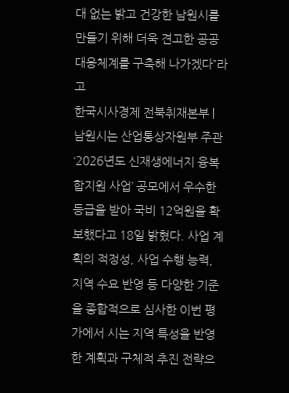대 없는 밝고 건강한 남원시를 만들기 위해 더욱 견고한 공공 대응체계를 구축해 나가겠다”라고
한국시사경제 전북취재본부 | 남원시는 산업통상자원부 주관 ‘2026년도 신재생에너지 융복합지원 사업’ 공모에서 우수한 등급을 받아 국비 12억원을 확보했다고 18일 밝혔다. 사업 계획의 적정성, 사업 수행 능력, 지역 수요 반영 등 다양한 기준을 종합적으로 심사한 이번 평가에서 시는 지역 특성을 반영한 계획과 구체적 추진 전략으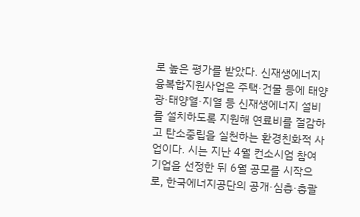로 높은 평가를 받았다. 신재생에너지 융복합지원사업은 주택·건물 등에 태양광·태양열·지열 등 신재생에너지 설비를 설치하도록 지원해 연료비를 절감하고 탄소중립을 실천하는 환경친화적 사업이다. 시는 지난 4월 컨소시엄 참여기업을 선정한 뒤 6월 공모를 시작으로, 한국에너지공단의 공개·심층·총괄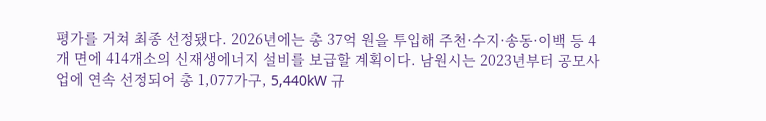평가를 거쳐 최종 선정됐다. 2026년에는 총 37억 원을 투입해 주천·수지·송동·이백 등 4개 면에 414개소의 신재생에너지 설비를 보급할 계획이다. 남원시는 2023년부터 공모사업에 연속 선정되어 총 1,077가구, 5,440kW 규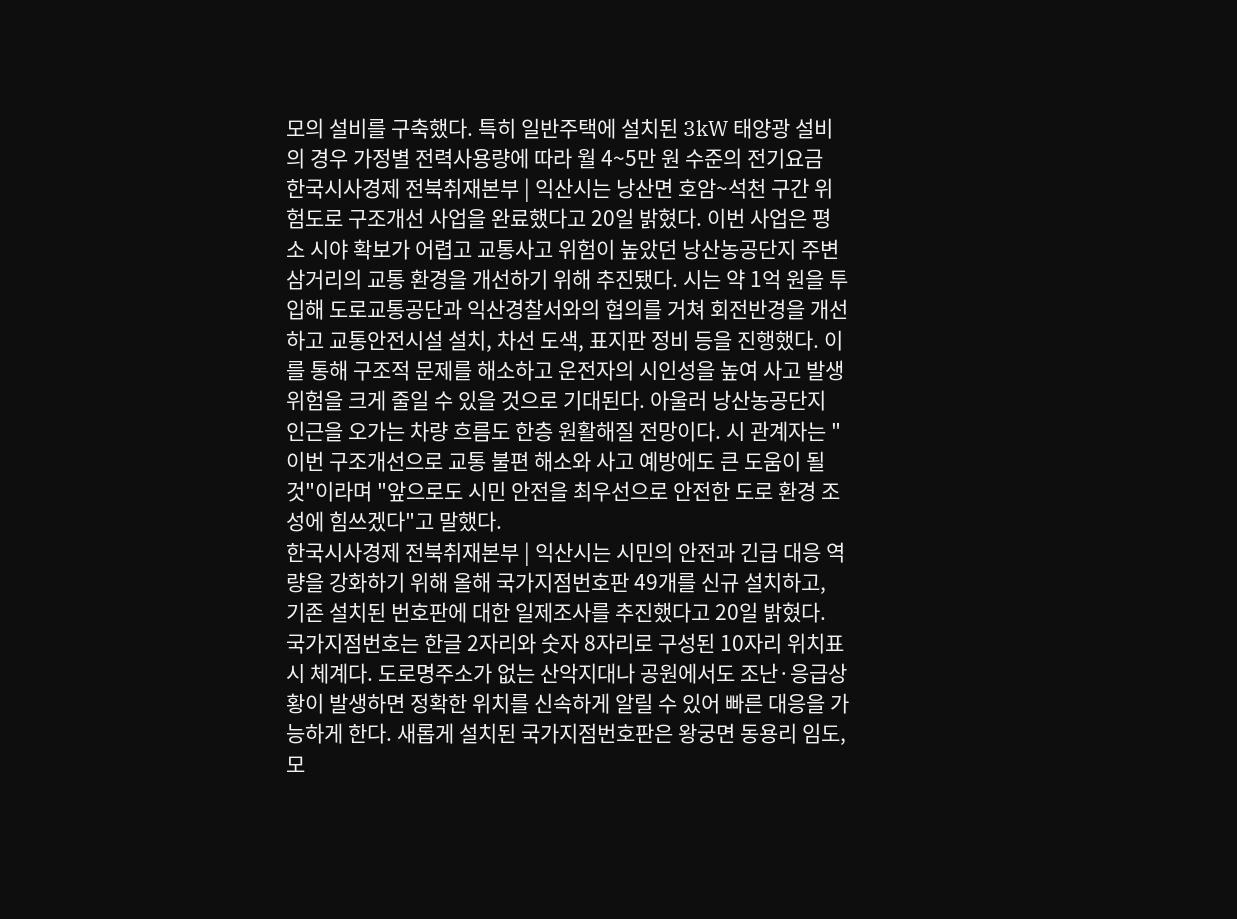모의 설비를 구축했다. 특히 일반주택에 설치된 3kW 태양광 설비의 경우 가정별 전력사용량에 따라 월 4~5만 원 수준의 전기요금
한국시사경제 전북취재본부 | 익산시는 낭산면 호암~석천 구간 위험도로 구조개선 사업을 완료했다고 20일 밝혔다. 이번 사업은 평소 시야 확보가 어렵고 교통사고 위험이 높았던 낭산농공단지 주변 삼거리의 교통 환경을 개선하기 위해 추진됐다. 시는 약 1억 원을 투입해 도로교통공단과 익산경찰서와의 협의를 거쳐 회전반경을 개선하고 교통안전시설 설치, 차선 도색, 표지판 정비 등을 진행했다. 이를 통해 구조적 문제를 해소하고 운전자의 시인성을 높여 사고 발생 위험을 크게 줄일 수 있을 것으로 기대된다. 아울러 낭산농공단지 인근을 오가는 차량 흐름도 한층 원활해질 전망이다. 시 관계자는 "이번 구조개선으로 교통 불편 해소와 사고 예방에도 큰 도움이 될 것"이라며 "앞으로도 시민 안전을 최우선으로 안전한 도로 환경 조성에 힘쓰겠다"고 말했다.
한국시사경제 전북취재본부 | 익산시는 시민의 안전과 긴급 대응 역량을 강화하기 위해 올해 국가지점번호판 49개를 신규 설치하고, 기존 설치된 번호판에 대한 일제조사를 추진했다고 20일 밝혔다. 국가지점번호는 한글 2자리와 숫자 8자리로 구성된 10자리 위치표시 체계다. 도로명주소가 없는 산악지대나 공원에서도 조난·응급상황이 발생하면 정확한 위치를 신속하게 알릴 수 있어 빠른 대응을 가능하게 한다. 새롭게 설치된 국가지점번호판은 왕궁면 동용리 임도, 모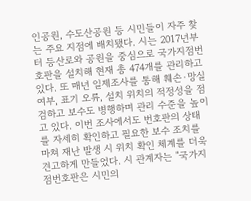인공원, 수도산공원 등 시민들이 자주 찾는 주요 지점에 배치됐다. 시는 2017년부터 등산로와 공원을 중심으로 국가지점번호판을 설치해 현재 총 474개를 관리하고 있다. 또 매년 일제조사를 통해 훼손·망실 여부, 표기 오류, 설치 위치의 적정성을 점검하고 보수도 병행하며 관리 수준을 높이고 있다. 이번 조사에서도 번호판의 상태를 자세히 확인하고 필요한 보수 조치를 마쳐 재난 발생 시 위치 확인 체계를 더욱 견고하게 만들었다. 시 관계자는 "국가지점번호판은 시민의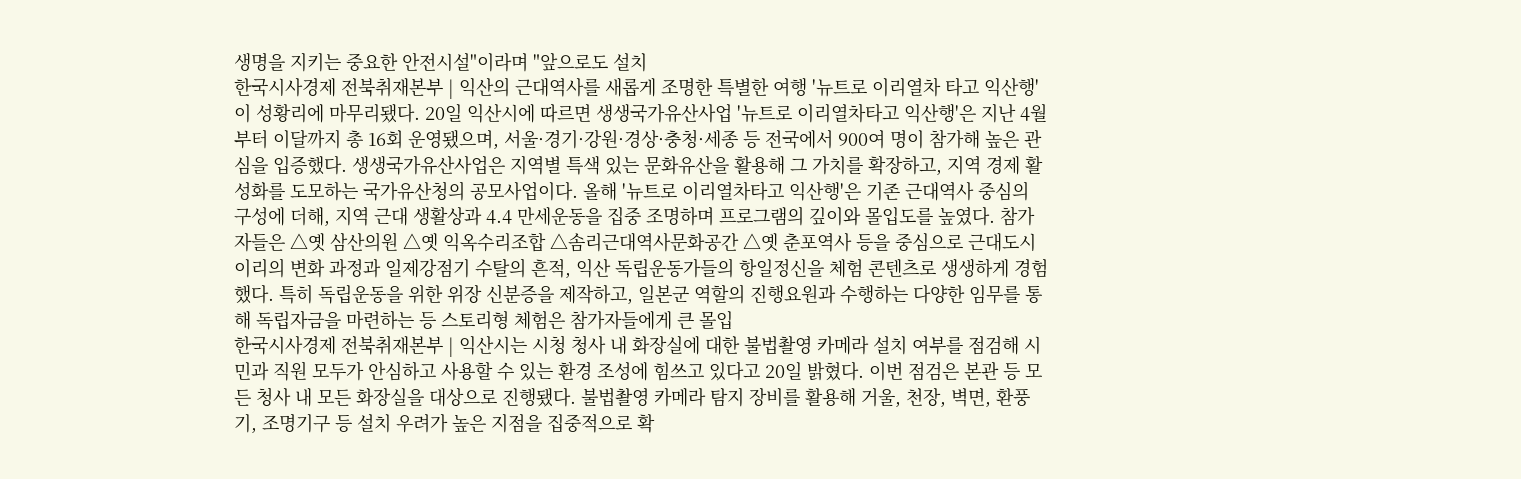생명을 지키는 중요한 안전시설"이라며 "앞으로도 설치
한국시사경제 전북취재본부 | 익산의 근대역사를 새롭게 조명한 특별한 여행 '뉴트로 이리열차 타고 익산행'이 성황리에 마무리됐다. 20일 익산시에 따르면 생생국가유산사업 '뉴트로 이리열차타고 익산행'은 지난 4월부터 이달까지 총 16회 운영됐으며, 서울·경기·강원·경상·충청·세종 등 전국에서 900여 명이 참가해 높은 관심을 입증했다. 생생국가유산사업은 지역별 특색 있는 문화유산을 활용해 그 가치를 확장하고, 지역 경제 활성화를 도모하는 국가유산청의 공모사업이다. 올해 '뉴트로 이리열차타고 익산행'은 기존 근대역사 중심의 구성에 더해, 지역 근대 생활상과 4.4 만세운동을 집중 조명하며 프로그램의 깊이와 몰입도를 높였다. 참가자들은 △옛 삼산의원 △옛 익옥수리조합 △솜리근대역사문화공간 △옛 춘포역사 등을 중심으로 근대도시 이리의 변화 과정과 일제강점기 수탈의 흔적, 익산 독립운동가들의 항일정신을 체험 콘텐츠로 생생하게 경험했다. 특히 독립운동을 위한 위장 신분증을 제작하고, 일본군 역할의 진행요원과 수행하는 다양한 임무를 통해 독립자금을 마련하는 등 스토리형 체험은 참가자들에게 큰 몰입
한국시사경제 전북취재본부 | 익산시는 시청 청사 내 화장실에 대한 불법촬영 카메라 설치 여부를 점검해 시민과 직원 모두가 안심하고 사용할 수 있는 환경 조성에 힘쓰고 있다고 20일 밝혔다. 이번 점검은 본관 등 모든 청사 내 모든 화장실을 대상으로 진행됐다. 불법촬영 카메라 탐지 장비를 활용해 거울, 천장, 벽면, 환풍기, 조명기구 등 설치 우려가 높은 지점을 집중적으로 확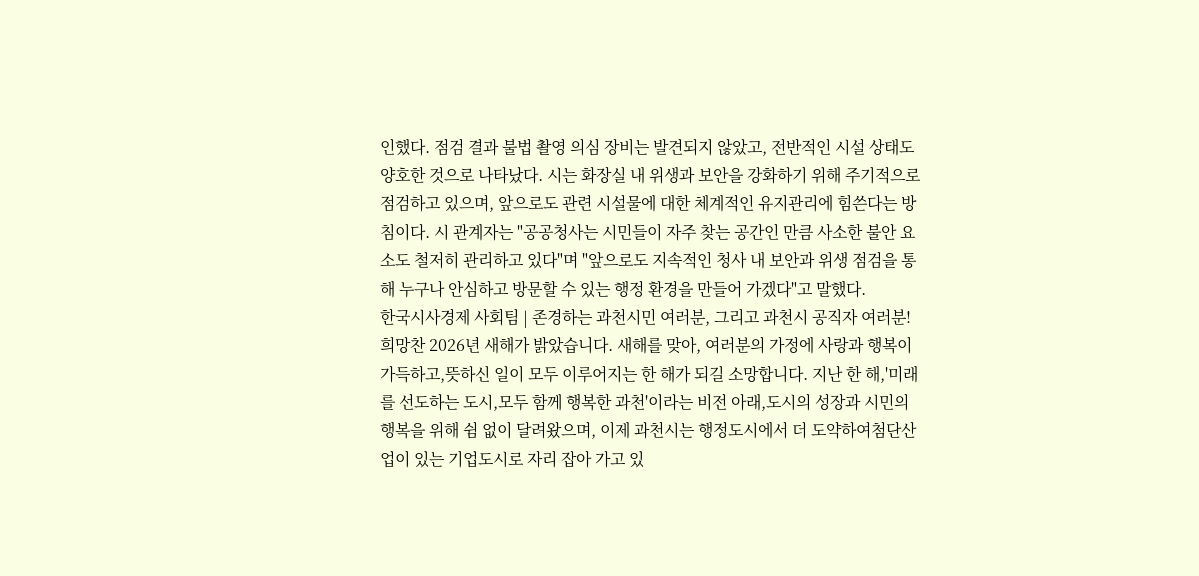인했다. 점검 결과 불법 촬영 의심 장비는 발견되지 않았고, 전반적인 시설 상태도 양호한 것으로 나타났다. 시는 화장실 내 위생과 보안을 강화하기 위해 주기적으로 점검하고 있으며, 앞으로도 관련 시설물에 대한 체계적인 유지관리에 힘쓴다는 방침이다. 시 관계자는 "공공청사는 시민들이 자주 찾는 공간인 만큼 사소한 불안 요소도 철저히 관리하고 있다"며 "앞으로도 지속적인 청사 내 보안과 위생 점검을 통해 누구나 안심하고 방문할 수 있는 행정 환경을 만들어 가겠다"고 말했다.
한국시사경제 사회팀 | 존경하는 과천시민 여러분, 그리고 과천시 공직자 여러분! 희망찬 2026년 새해가 밝았습니다. 새해를 맞아, 여러분의 가정에 사랑과 행복이 가득하고,뜻하신 일이 모두 이루어지는 한 해가 되길 소망합니다. 지난 한 해,'미래를 선도하는 도시,모두 함께 행복한 과천'이라는 비전 아래,도시의 성장과 시민의 행복을 위해 쉼 없이 달려왔으며, 이제 과천시는 행정도시에서 더 도약하여첨단산업이 있는 기업도시로 자리 잡아 가고 있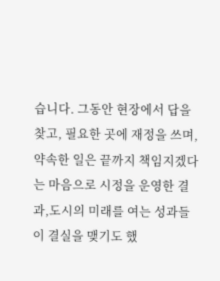습니다. 그동안 현장에서 답을 찾고, 필요한 곳에 재정을 쓰며,약속한 일은 끝까지 책임지겠다는 마음으로 시정을 운영한 결과,도시의 미래를 여는 성과들이 결실을 맺기도 했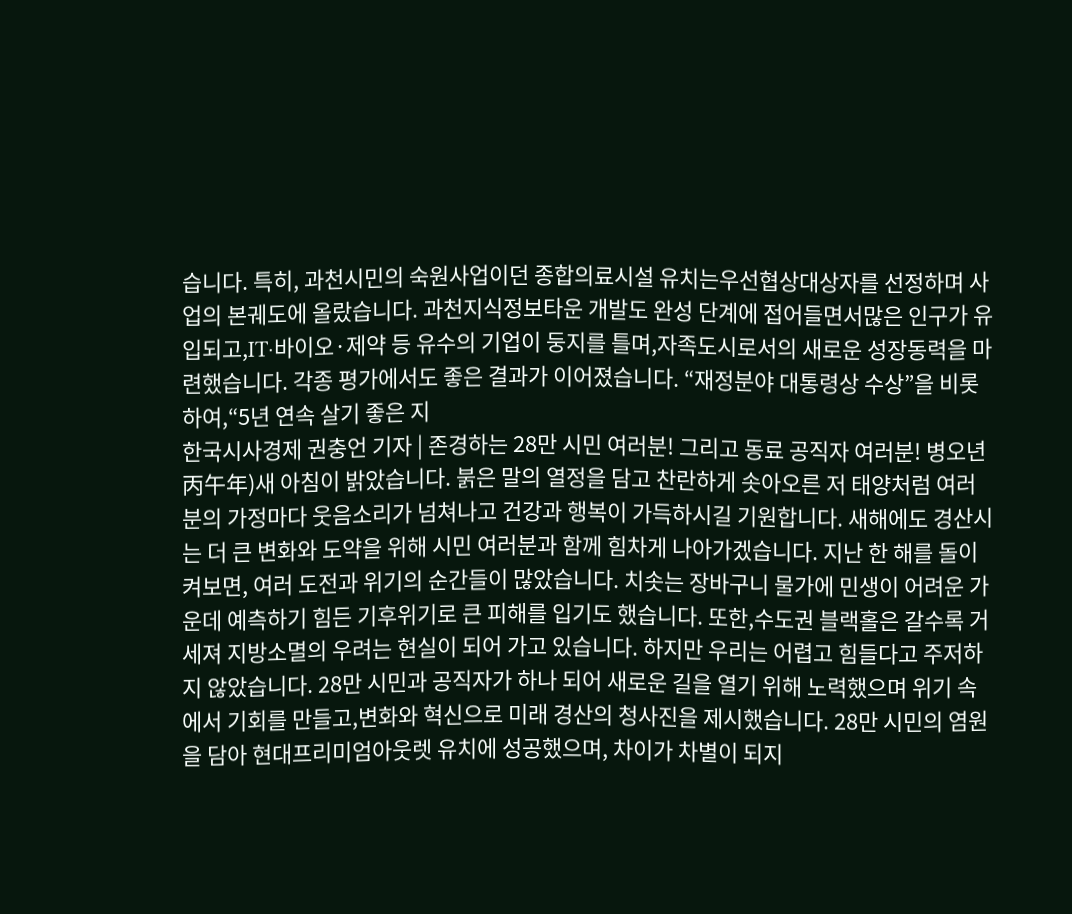습니다. 특히, 과천시민의 숙원사업이던 종합의료시설 유치는우선협상대상자를 선정하며 사업의 본궤도에 올랐습니다. 과천지식정보타운 개발도 완성 단계에 접어들면서많은 인구가 유입되고,IT·바이오·제약 등 유수의 기업이 둥지를 틀며,자족도시로서의 새로운 성장동력을 마련했습니다. 각종 평가에서도 좋은 결과가 이어졌습니다. “재정분야 대통령상 수상”을 비롯하여,“5년 연속 살기 좋은 지
한국시사경제 권충언 기자 | 존경하는 28만 시민 여러분! 그리고 동료 공직자 여러분! 병오년丙午年)새 아침이 밝았습니다. 붉은 말의 열정을 담고 찬란하게 솟아오른 저 태양처럼 여러분의 가정마다 웃음소리가 넘쳐나고 건강과 행복이 가득하시길 기원합니다. 새해에도 경산시는 더 큰 변화와 도약을 위해 시민 여러분과 함께 힘차게 나아가겠습니다. 지난 한 해를 돌이켜보면, 여러 도전과 위기의 순간들이 많았습니다. 치솟는 장바구니 물가에 민생이 어려운 가운데 예측하기 힘든 기후위기로 큰 피해를 입기도 했습니다. 또한,수도권 블랙홀은 갈수록 거세져 지방소멸의 우려는 현실이 되어 가고 있습니다. 하지만 우리는 어렵고 힘들다고 주저하지 않았습니다. 28만 시민과 공직자가 하나 되어 새로운 길을 열기 위해 노력했으며 위기 속에서 기회를 만들고,변화와 혁신으로 미래 경산의 청사진을 제시했습니다. 28만 시민의 염원을 담아 현대프리미엄아웃렛 유치에 성공했으며, 차이가 차별이 되지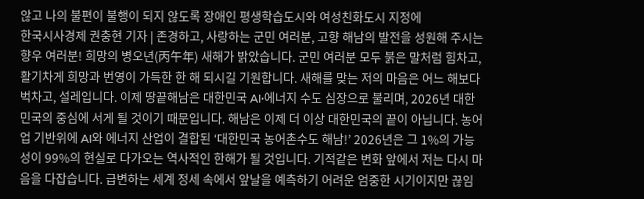않고 나의 불편이 불행이 되지 않도록 장애인 평생학습도시와 여성친화도시 지정에
한국시사경제 권충현 기자 | 존경하고, 사랑하는 군민 여러분, 고향 해남의 발전을 성원해 주시는 향우 여러분! 희망의 병오년(丙午年) 새해가 밝았습니다. 군민 여러분 모두 붉은 말처럼 힘차고, 활기차게 희망과 번영이 가득한 한 해 되시길 기원합니다. 새해를 맞는 저의 마음은 어느 해보다 벅차고, 설레입니다. 이제 땅끝해남은 대한민국 AI·에너지 수도 심장으로 불리며, 2026년 대한민국의 중심에 서게 될 것이기 때문입니다. 해남은 이제 더 이상 대한민국의 끝이 아닙니다. 농어업 기반위에 AI와 에너지 산업이 결합된 ‘대한민국 농어촌수도 해남!’ 2026년은 그 1%의 가능성이 99%의 현실로 다가오는 역사적인 한해가 될 것입니다. 기적같은 변화 앞에서 저는 다시 마음을 다잡습니다. 급변하는 세계 정세 속에서 앞날을 예측하기 어려운 엄중한 시기이지만 끊임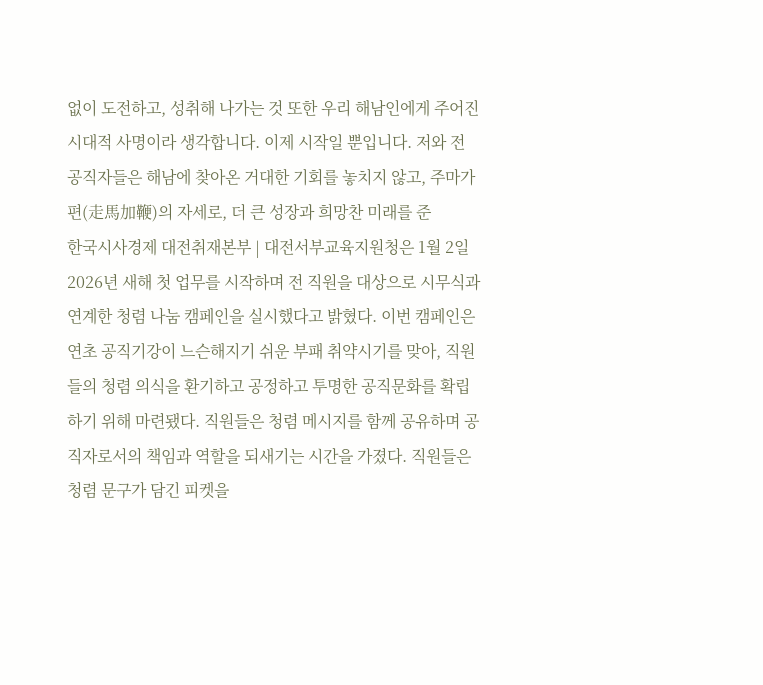없이 도전하고, 성취해 나가는 것 또한 우리 해남인에게 주어진 시대적 사명이라 생각합니다. 이제 시작일 뿐입니다. 저와 전 공직자들은 해남에 찾아온 거대한 기회를 놓치지 않고, 주마가편(走馬加鞭)의 자세로, 더 큰 성장과 희망찬 미래를 준
한국시사경제 대전취재본부 | 대전서부교육지원청은 1월 2일 2026년 새해 첫 업무를 시작하며 전 직원을 대상으로 시무식과 연계한 청렴 나눔 캠페인을 실시했다고 밝혔다. 이번 캠페인은 연초 공직기강이 느슨해지기 쉬운 부패 취약시기를 맞아, 직원들의 청렴 의식을 환기하고 공정하고 투명한 공직문화를 확립하기 위해 마련됐다. 직원들은 청렴 메시지를 함께 공유하며 공직자로서의 책임과 역할을 되새기는 시간을 가졌다. 직원들은 청렴 문구가 담긴 피켓을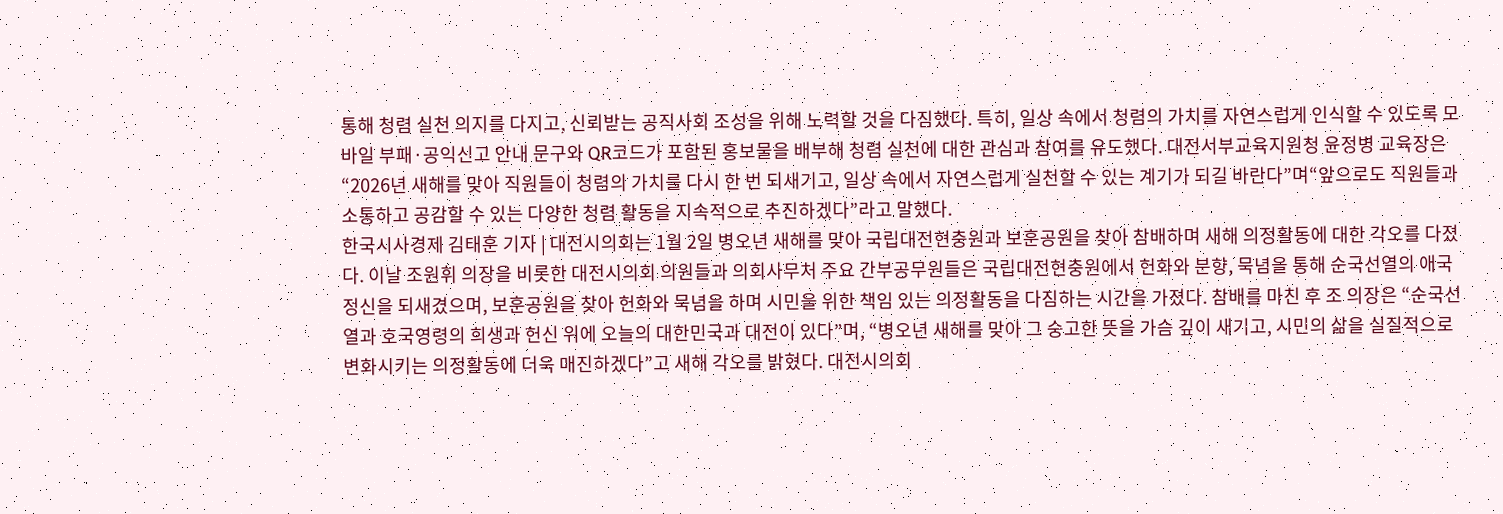통해 청렴 실천 의지를 다지고, 신뢰받는 공직사회 조성을 위해 노력할 것을 다짐했다. 특히, 일상 속에서 청렴의 가치를 자연스럽게 인식할 수 있도록 모바일 부패·공익신고 안내 문구와 QR코드가 포함된 홍보물을 배부해 청렴 실천에 대한 관심과 참여를 유도했다. 대전서부교육지원청 윤정병 교육장은 “2026년 새해를 맞아 직원들이 청렴의 가치를 다시 한 번 되새기고, 일상 속에서 자연스럽게 실천할 수 있는 계기가 되길 바란다”며“앞으로도 직원들과 소통하고 공감할 수 있는 다양한 청렴 활동을 지속적으로 추진하겠다”라고 말했다.
한국시사경제 김태훈 기자 | 대전시의회는 1월 2일 병오년 새해를 맞아 국립대전현충원과 보훈공원을 찾아 참배하며 새해 의정활동에 대한 각오를 다졌다. 이날 조원휘 의장을 비롯한 대전시의회 의원들과 의회사무처 주요 간부공무원들은 국립대전현충원에서 헌화와 분향, 묵념을 통해 순국선열의 애국정신을 되새겼으며, 보훈공원을 찾아 헌화와 묵념을 하며 시민을 위한 책임 있는 의정활동을 다짐하는 시간을 가졌다. 참배를 마친 후 조 의장은 “순국선열과 호국영령의 희생과 헌신 위에 오늘의 대한민국과 대전이 있다”며, “병오년 새해를 맞아 그 숭고한 뜻을 가슴 깊이 새기고, 시민의 삶을 실질적으로 변화시키는 의정활동에 더욱 매진하겠다”고 새해 각오를 밝혔다. 대전시의회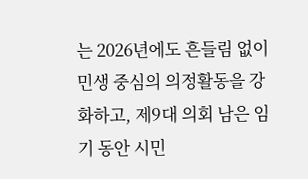는 2026년에도 흔들림 없이 민생 중심의 의정활동을 강화하고, 제9대 의회 남은 임기 동안 시민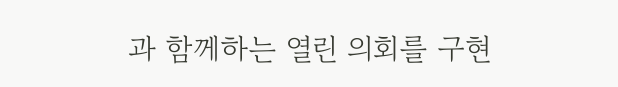과 함께하는 열린 의회를 구현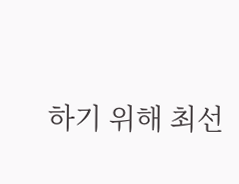하기 위해 최선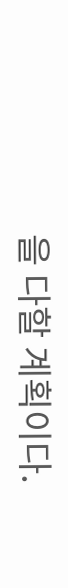을 다할 계획이다.